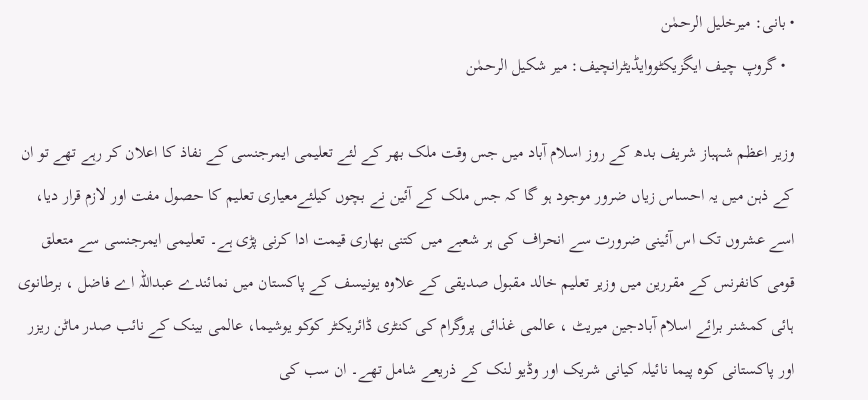• بانی: میرخلیل الرحمٰن
  • گروپ چیف ایگزیکٹووایڈیٹرانچیف: میر شکیل الرحمٰن

وزیر اعظم شہباز شریف بدھ کے روز اسلام آباد میں جس وقت ملک بھر کے لئے تعلیمی ایمرجنسی کے نفاذ کا اعلان کر رہے تھے تو ان کے ذہن میں یہ احساس زیاں ضرور موجود ہو گا کہ جس ملک کے آئین نے بچوں کیلئےمعیاری تعلیم کا حصول مفت اور لازم قرار دیا، اسے عشروں تک اس آئینی ضرورت سے انحراف کی ہر شعبے میں کتنی بھاری قیمت ادا کرنی پڑی ہے۔ تعلیمی ایمرجنسی سے متعلق قومی کانفرنس کے مقررین میں وزیر تعلیم خالد مقبول صدیقی کے علاوہ یونیسف کے پاکستان میں نمائندے عبداللہ اے فاضل ، برطانوی ہائی کمشنر برائے اسلام آبادجین میریٹ ، عالمی غذائی پروگرام کی کنٹری ڈائریکٹر کوکو یوشیما، عالمی بینک کے نائب صدر ماٹن ریزر اور پاکستانی کوہ پیما نائیلہ کیانی شریک اور وڈیو لنک کے ذریعے شامل تھے۔ ان سب کی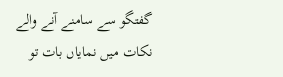گفتگو سے سامنے آنے والے نکات میں نمایاں بات تو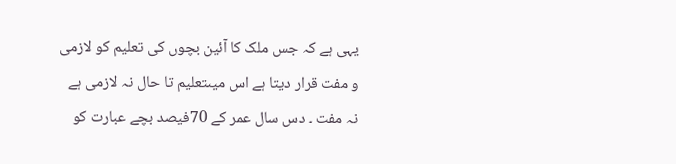یہی ہے کہ جس ملک کا آئین بچوں کی تعلیم کو لازمی و مفت قرار دیتا ہے اس میںتعلیم تا حال نہ لازمی ہے نہ مفت ۔ دس سال عمر کے 70فیصد بچے عبارت کو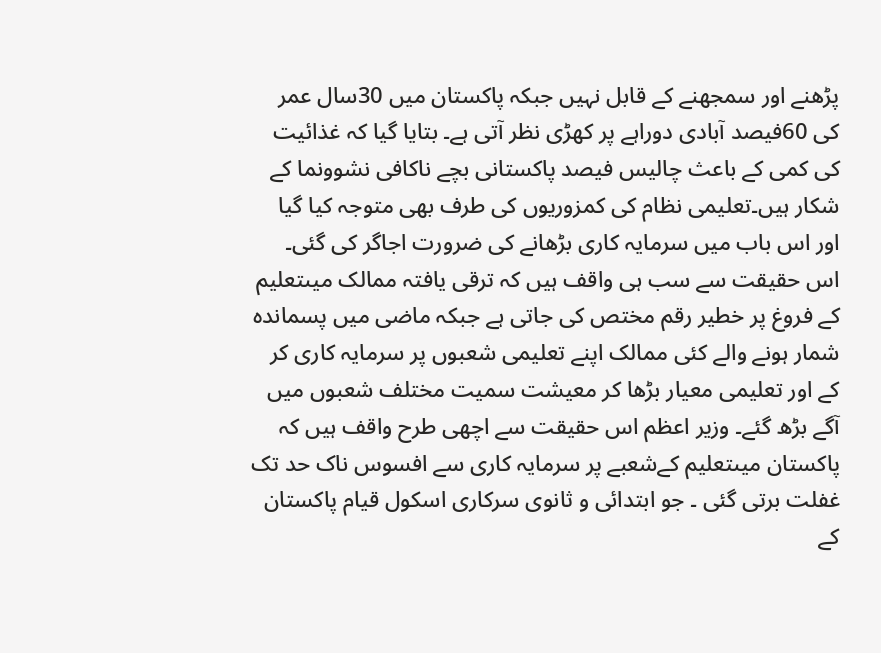پڑھنے اور سمجھنے کے قابل نہیں جبکہ پاکستان میں 30سال عمر کی 60فیصد آبادی دوراہے پر کھڑی نظر آتی ہے۔ بتایا گیا کہ غذائیت کی کمی کے باعث چالیس فیصد پاکستانی بچے ناکافی نشوونما کے شکار ہیں۔تعلیمی نظام کی کمزوریوں کی طرف بھی متوجہ کیا گیا اور اس باب میں سرمایہ کاری بڑھانے کی ضرورت اجاگر کی گئی۔ اس حقیقت سے سب ہی واقف ہیں کہ ترقی یافتہ ممالک میںتعلیم کے فروغ پر خطیر رقم مختص کی جاتی ہے جبکہ ماضی میں پسماندہ شمار ہونے والے کئی ممالک اپنے تعلیمی شعبوں پر سرمایہ کاری کر کے اور تعلیمی معیار بڑھا کر معیشت سمیت مختلف شعبوں میں آگے بڑھ گئے۔ وزیر اعظم اس حقیقت سے اچھی طرح واقف ہیں کہ پاکستان میںتعلیم کےشعبے پر سرمایہ کاری سے افسوس ناک حد تک غفلت برتی گئی ۔ جو ابتدائی و ثانوی سرکاری اسکول قیام پاکستان کے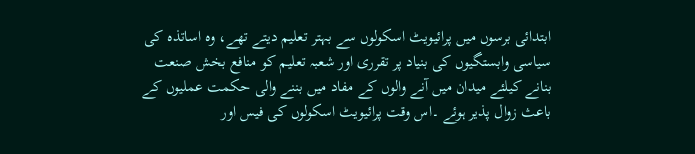ابتدائی برسوں میں پرائیویٹ اسکولوں سے بہتر تعلیم دیتے تھے، وہ اساتذہ کی سیاسی وابستگیوں کی بنیاد پر تقرری اور شعبہ تعلیم کو منافع بخش صنعت بنانے کیلئے میدان میں آنے والوں کے مفاد میں بننے والی حکمت عملیوں کے باعث زوال پذیر ہوئے ۔اس وقت پرائیویٹ اسکولوں کی فیس اور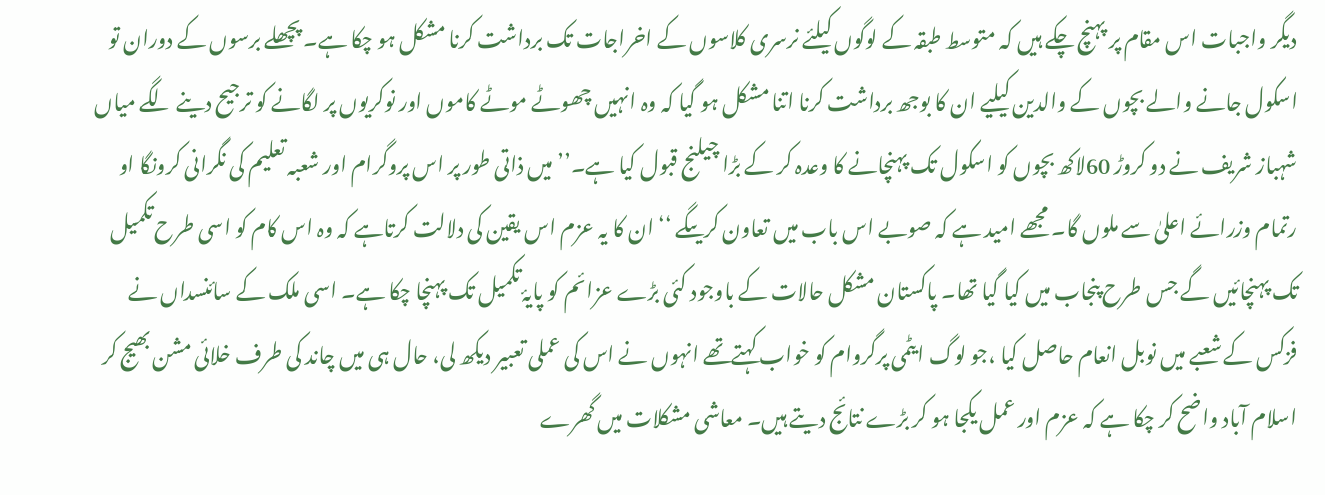دیگر واجبات اس مقام پر پہنچ چکے ہیں کہ متوسط طبقہ کے لوگوں کیلئے نرسری کلاسوں کے اخراجات تک برداشت کرنا مشکل ہو چکا ہے۔ پچھلے برسوں کے دوران تو اسکول جانے والے بچوں کے والدین کیلیے ان کا بوجھ برداشت کرنا اتنا مشکل ہو گیا کہ وہ انہیں چھوٹے موٹے کاموں اور نوکریوں پر لگانے کو ترجیح دینے لگے میاں شہباز شریف نے دو کروڑ 60لاکھ بچوں کو اسکول تک پہنچانے کا وعدہ کر کے بڑا چیلنج قبول کیا ہے۔’’ میں ذاتی طور پر اس پروگرام اور شعبہ تعلیم کی نگرانی کرونگا او رتمام وزرائے اعلیٰ سے ملوں گا۔ مجھے امید ہے کہ صوبے اس باب میں تعاون کریںگے ‘‘ ان کا یہ عزم اس یقین کی دلالت کرتاہے کہ وہ اس کام کو اسی طرح تکمیل تک پہنچائیں گے جس طرح پنجاب میں کیا گیا تھا۔ پاکستان مشکل حالات کے باوجود کئی بڑے عزائم کو پایۂ تکمیل تک پہنچا چکا ہے۔ اسی ملک کے سائنسداں نے فزکس کے شعبے میں نوبل انعام حاصل کیا ،جو لوگ ایٹمی پرگروام کو خواب کہتےتھے انہوں نے اس کی عملی تعبیر دیکھ لی، حال ہی میں چاند کی طرف خلائی مشن بھیج کر اسلام آباد واضح کر چکا ہے کہ عزم اور عمل یکجا ہو کر بڑے نتائج دیتے ہیں۔ معاشی مشکلات میں گھرے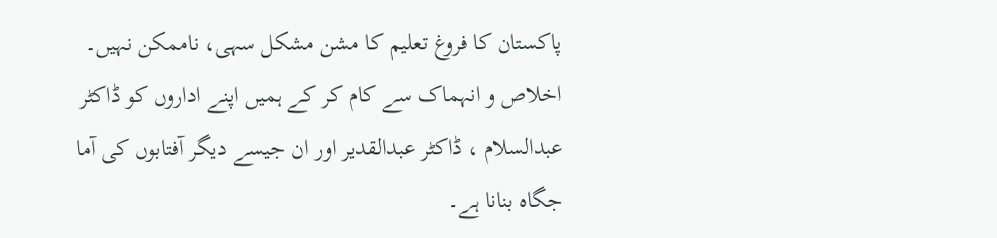پاکستان کا فروغ تعلیم کا مشن مشکل سہی، ناممکن نہیں۔ اخلاص و انہماک سے کام کر کے ہمیں اپنے اداروں کو ڈاکٹر عبدالسلام ، ڈاکٹر عبدالقدیر اور ان جیسے دیگر آفتابوں کی آما جگاہ بنانا ہے۔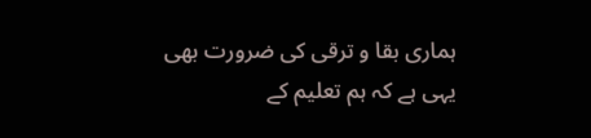ہماری بقا و ترقی کی ضرورت بھی یہی ہے کہ ہم تعلیم کے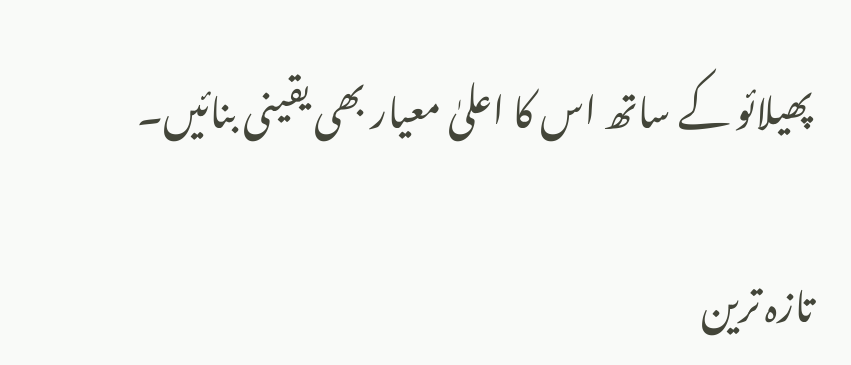پھیلائو کے ساتھ اس کا اعلیٰ معیار بھی یقینی بنائیں۔

تازہ ترین